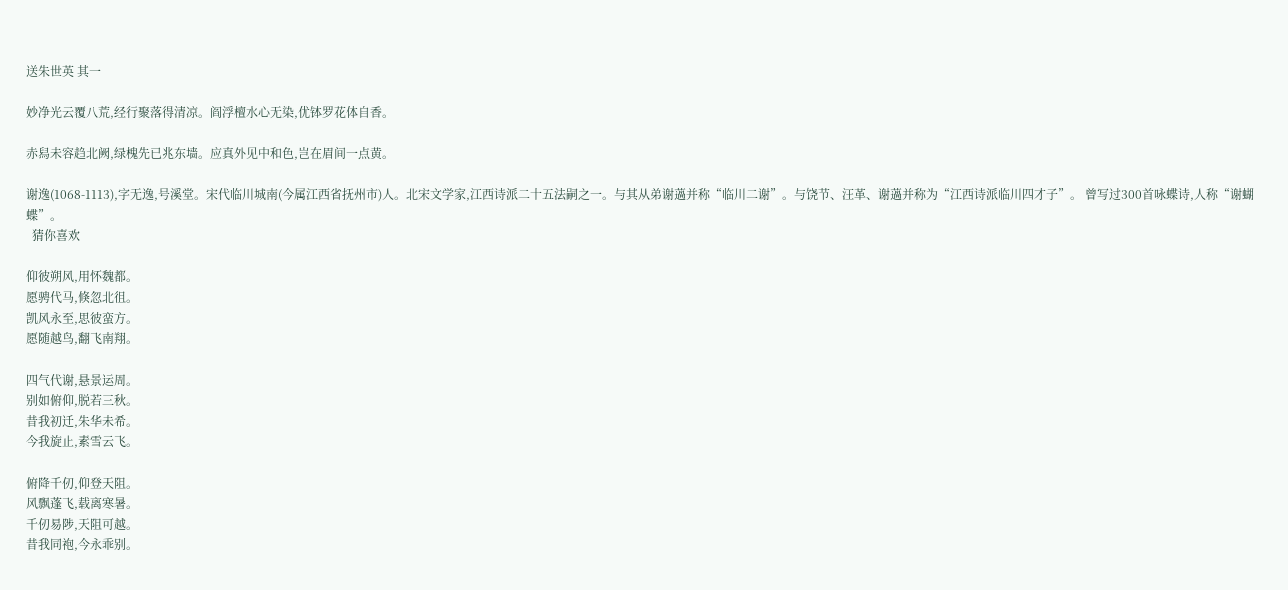送朱世英 其一

妙净光云覆八荒,经行聚落得清凉。阎浮檀水心无染,优钵罗花体自香。

赤舄未容趋北阙,绿槐先已兆东墙。应真外见中和色,岂在眉间一点黄。

谢逸(1068-1113),字无逸,号溪堂。宋代临川城南(今属江西省抚州市)人。北宋文学家,江西诗派二十五法嗣之一。与其从弟谢薖并称“临川二谢”。与饶节、汪革、谢薖并称为“江西诗派临川四才子”。 曾写过300首咏蝶诗,人称“谢蝴蝶”。
  猜你喜欢

仰彼朔风,用怀魏都。
愿骋代马,倏忽北徂。
凯风永至,思彼蛮方。
愿随越鸟,翻飞南翔。

四气代谢,悬景运周。
别如俯仰,脱若三秋。
昔我初迁,朱华未希。
今我旋止,素雪云飞。

俯降千仞,仰登天阻。
风飘蓬飞,载离寒暑。
千仞易陟,天阻可越。
昔我同袍,今永乖别。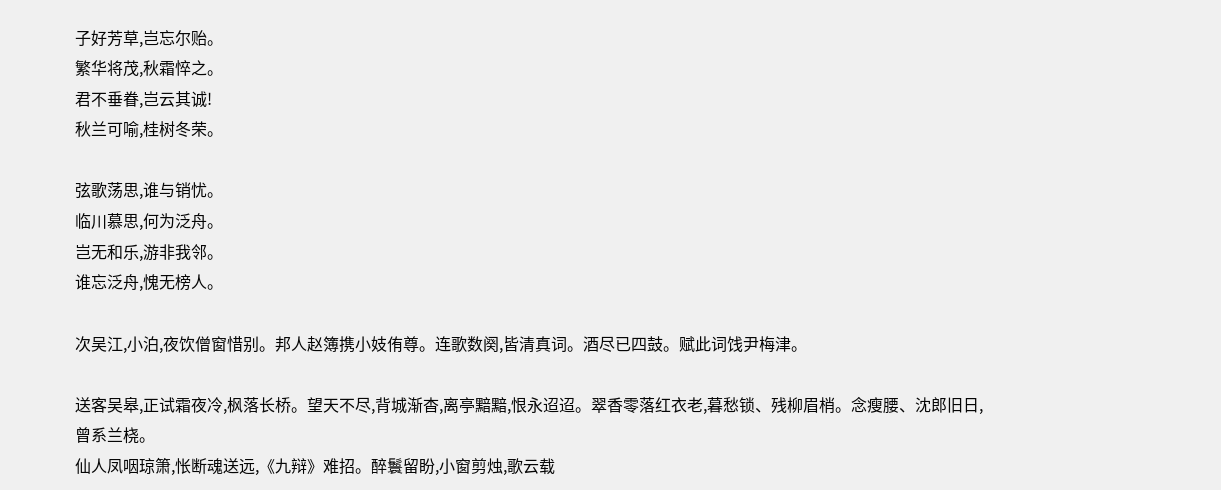子好芳草,岂忘尔贻。
繁华将茂,秋霜悴之。
君不垂眷,岂云其诚!
秋兰可喻,桂树冬荣。

弦歌荡思,谁与销忧。
临川慕思,何为泛舟。
岂无和乐,游非我邻。
谁忘泛舟,愧无榜人。

次吴江,小泊,夜饮僧窗惜别。邦人赵簿携小妓侑尊。连歌数阕,皆清真词。酒尽已四鼓。赋此词饯尹梅津。

送客吴皋,正试霜夜冷,枫落长桥。望天不尽,背城渐杳,离亭黯黯,恨永迢迢。翠香零落红衣老,暮愁锁、残柳眉梢。念瘦腰、沈郎旧日,曾系兰桡。
仙人凤咽琼箫,怅断魂送远,《九辩》难招。醉鬟留盼,小窗剪烛,歌云载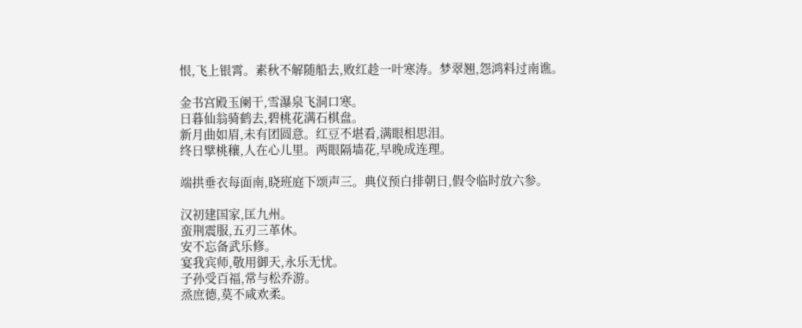恨,飞上银霄。素秋不解随船去,败红趁一叶寒涛。梦翠翘,怨鸿料过南谯。

金书宫殿玉阑干,雪瀑泉飞洞口寒。
日暮仙翁骑鹤去,碧桃花满石棋盘。
新月曲如眉,未有团圆意。红豆不堪看,满眼相思泪。
终日擘桃穰,人在心儿里。两眼隔墙花,早晚成连理。

端拱垂衣每面南,晓班庭下颂声三。典仪预白排朝日,假令临时放六参。

汉初建国家,匡九州。
蛮荆震服,五刃三革休。
安不忘备武乐修。
宴我宾师,敬用御天,永乐无忧。
子孙受百福,常与松乔游。
烝庶德,莫不咸欢柔。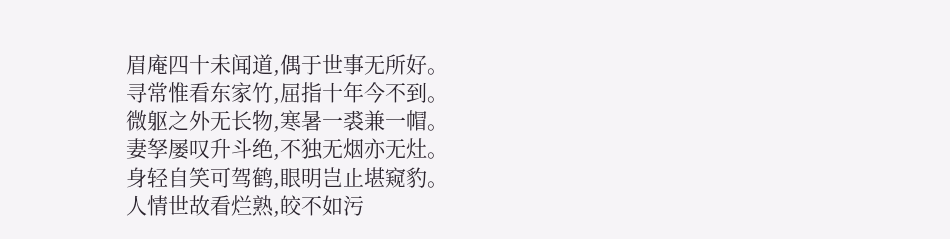眉庵四十未闻道,偶于世事无所好。
寻常惟看东家竹,屈指十年今不到。
微躯之外无长物,寒暑一裘兼一帽。
妻孥屡叹升斗绝,不独无烟亦无灶。
身轻自笑可驾鹤,眼明岂止堪窥豹。
人情世故看烂熟,皎不如污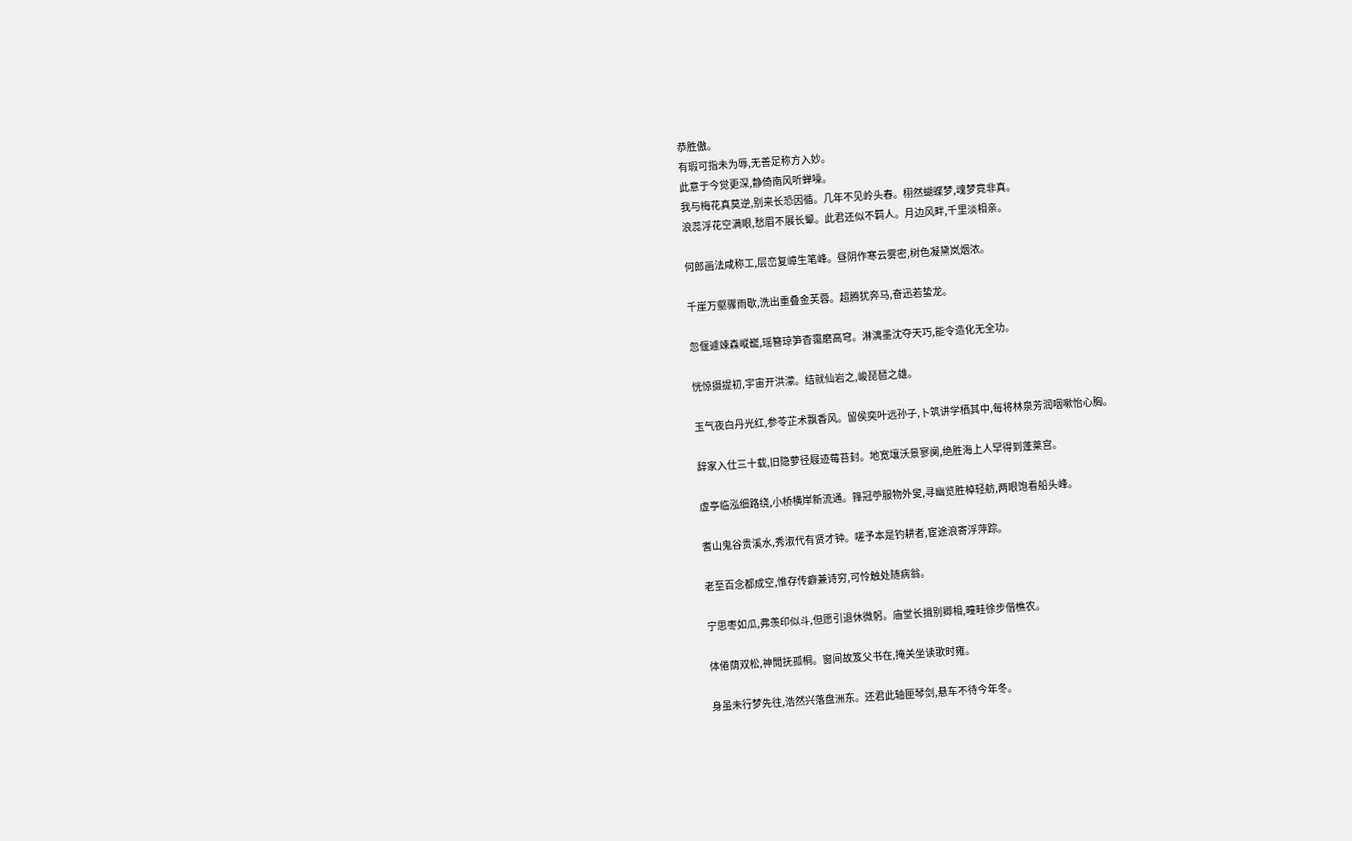恭胜傲。
有瑕可指未为辱,无善足称方入妙。
此意于今觉更深,静倚南风听蝉噪。
我与梅花真莫逆,别来长恐因循。几年不见岭头春。栩然蝴蝶梦,魂梦竟非真。
浪蕊浮花空满眼,愁眉不展长颦。此君还似不羁人。月边风畔,千里淡相亲。

何郎画法咸称工,层峦复嶂生笔峰。昼阴作寒云雾密,树色凝黛岚烟浓。

千崖万壑骤雨歇,洗出重叠金芙蓉。超腾犹奔马,奋迅若蛰龙。

忽偃遽竦森嵷巃,瑶簪琼笋杳霭磨高穹。淋漓墨沈夺天巧,能令造化无全功。

恍惊摄提初,宇宙开洪濛。结就仙岩之,峻琵琶之雄。

玉气夜白丹光红,参苓芷术飘香风。留侯奕叶远孙子,卜筑讲学栖其中,每将林泉芳润咽嗽怡心胸。

辞家入仕三十载,旧隐萝径屐迹莓苔封。地宽壤沃景寥阒,绝胜海上人罕得到蓬莱宫。

虚亭临泓细路绕,小桥横岸新流通。箨冠苧服物外叟,寻幽览胜棹轻舫,两眼饱看船头峰。

耆山鬼谷贵溪水,秀淑代有贤才钟。嗟予本是钓耕者,宦途浪寄浮萍踪。

老至百念都成空,惟存传癖兼诗穷,可怜触处随病翁。

宁思枣如瓜,弗羡印似斗,但愿引退休微躬。庙堂长揖别卿相,疃畦徐步偕樵农。

体倦荫双松,神閒抚孤桐。窗间故笈父书在,掩关坐读歌时雍。

身虽未行梦先往,浩然兴落盘洲东。还君此轴匣琴剑,悬车不待今年冬。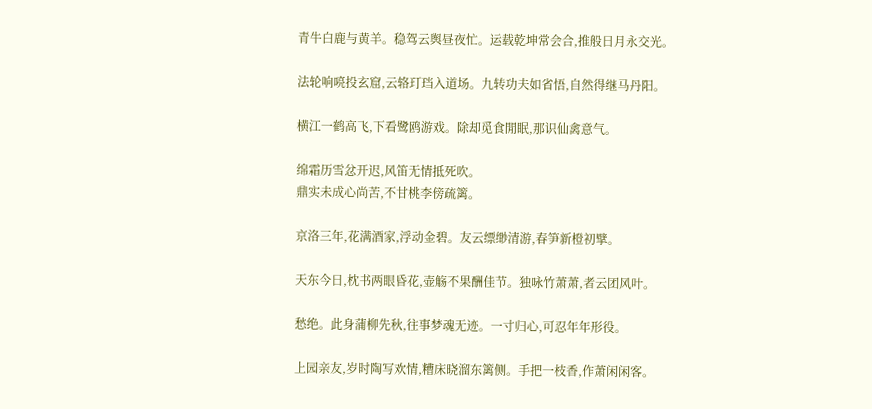青牛白鹿与黄羊。稳驾云舆昼夜忙。运载乾坤常会合,推般日月永交光。

法轮响喨投玄窟,云辂玎珰入道场。九转功夫如省悟,自然得继马丹阳。

横江一鹤高飞,下看鹭鸥游戏。除却觅食閒眠,那识仙禽意气。

绵霜历雪忿开迟,风笛无情抵死吹。
鼎实未成心尚苦,不甘桃李傍疏篱。

京洛三年,花满酒家,浮动金碧。友云缥缈清游,春笋新橙初擘。

天东今日,枕书两眼昏花,壶觞不果酬佳节。独咏竹萧萧,者云团风叶。

愁绝。此身蒲柳先秋,往事梦魂无迹。一寸归心,可忍年年形役。

上园亲友,岁时陶写欢情,糟床晓溜东篱侧。手把一枝香,作萧闲闲客。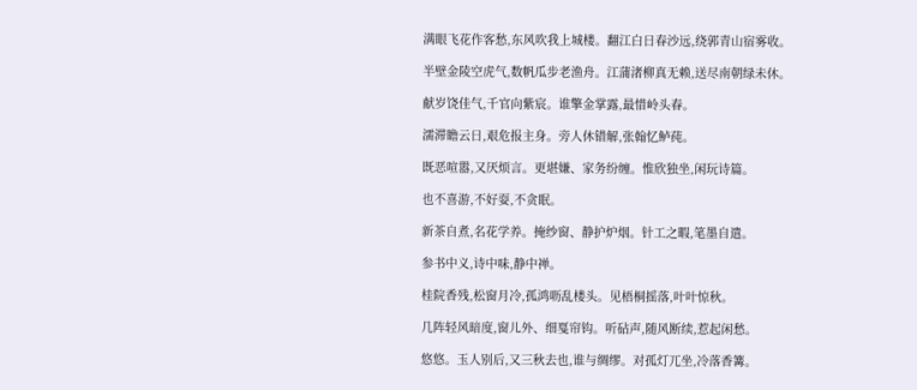满眼飞花作客愁,东风吹我上城楼。翻江白日春沙远,绕郭青山宿雾收。

半壁金陵空虎气,数帆瓜步老渔舟。江蒲渚柳真无赖,送尽南朝绿未休。

献岁饶佳气,千官向紫宸。谁擎金掌露,最惜岭头春。

濡滞瞻云日,艰危报主身。旁人休错解,张翰忆鲈莼。

既恶喧嚣,又厌烦言。更堪嫌、家务纷缠。惟欣独坐,闲玩诗篇。

也不喜游,不好耍,不贪眠。

新茶自煮,名花学养。掩纱窗、静护炉烟。针工之暇,笔墨自遣。

参书中义,诗中味,静中禅。

桂院香残,松窗月冷,孤鸿呖乱楼头。见梧桐摇落,叶叶惊秋。

几阵轻风暗度,窗儿外、细戛帘钩。听砧声,随风断续,惹起闲愁。

悠悠。玉人别后,又三秋去也,谁与绸缪。对孤灯兀坐,冷落香篝。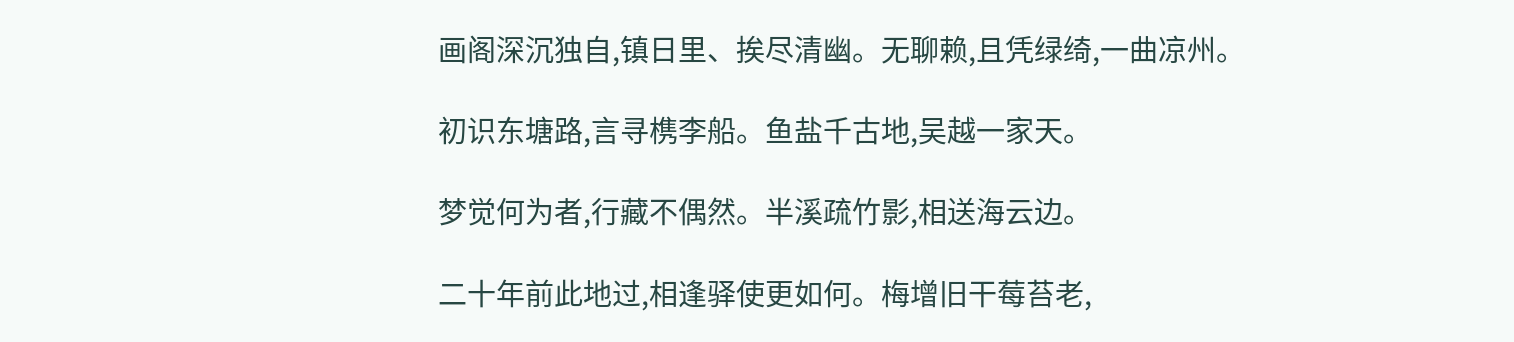画阁深沉独自,镇日里、挨尽清幽。无聊赖,且凭绿绮,一曲凉州。

初识东塘路,言寻槜李船。鱼盐千古地,吴越一家天。

梦觉何为者,行藏不偶然。半溪疏竹影,相送海云边。

二十年前此地过,相逢驿使更如何。梅增旧干莓苔老,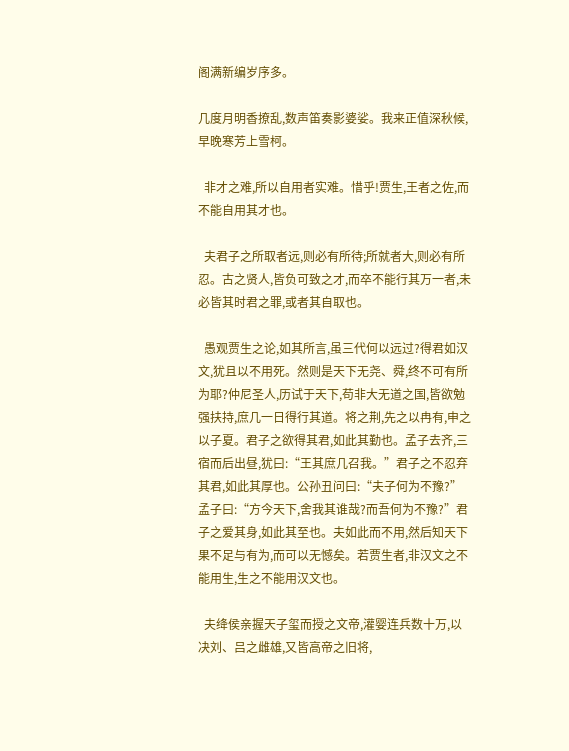阁满新编岁序多。

几度月明香撩乱,数声笛奏影婆娑。我来正值深秋候,早晚寒芳上雪柯。

  非才之难,所以自用者实难。惜乎!贾生,王者之佐,而不能自用其才也。

  夫君子之所取者远,则必有所待;所就者大,则必有所忍。古之贤人,皆负可致之才,而卒不能行其万一者,未必皆其时君之罪,或者其自取也。

  愚观贾生之论,如其所言,虽三代何以远过?得君如汉文,犹且以不用死。然则是天下无尧、舜,终不可有所为耶?仲尼圣人,历试于天下,苟非大无道之国,皆欲勉强扶持,庶几一日得行其道。将之荆,先之以冉有,申之以子夏。君子之欲得其君,如此其勤也。孟子去齐,三宿而后出昼,犹曰:“王其庶几召我。”君子之不忍弃其君,如此其厚也。公孙丑问曰:“夫子何为不豫?”孟子曰:“方今天下,舍我其谁哉?而吾何为不豫?”君子之爱其身,如此其至也。夫如此而不用,然后知天下果不足与有为,而可以无憾矣。若贾生者,非汉文之不能用生,生之不能用汉文也。

  夫绛侯亲握天子玺而授之文帝,灌婴连兵数十万,以决刘、吕之雌雄,又皆高帝之旧将,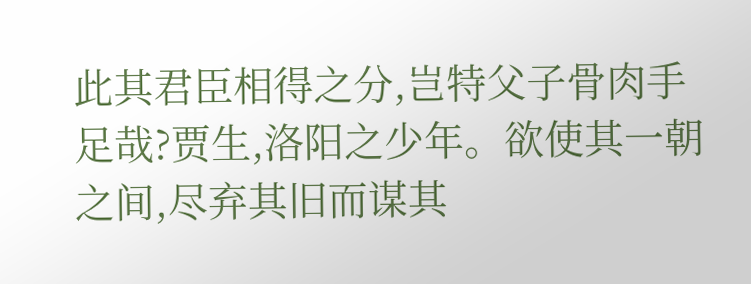此其君臣相得之分,岂特父子骨肉手足哉?贾生,洛阳之少年。欲使其一朝之间,尽弃其旧而谋其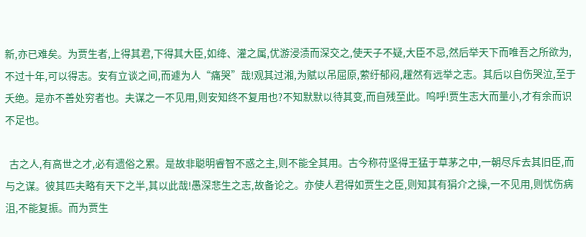新,亦已难矣。为贾生者,上得其君,下得其大臣,如绛、灌之属,优游浸渍而深交之,使天子不疑,大臣不忌,然后举天下而唯吾之所欲为,不过十年,可以得志。安有立谈之间,而遽为人“痛哭”哉!观其过湘,为赋以吊屈原,萦纡郁闷,趯然有远举之志。其后以自伤哭泣,至于夭绝。是亦不善处穷者也。夫谋之一不见用,则安知终不复用也?不知默默以待其变,而自残至此。呜呼!贾生志大而量小,才有余而识不足也。

  古之人,有高世之才,必有遗俗之累。是故非聪明睿智不惑之主,则不能全其用。古今称苻坚得王猛于草茅之中,一朝尽斥去其旧臣,而与之谋。彼其匹夫略有天下之半,其以此哉!愚深悲生之志,故备论之。亦使人君得如贾生之臣,则知其有狷介之操,一不见用,则忧伤病沮,不能复振。而为贾生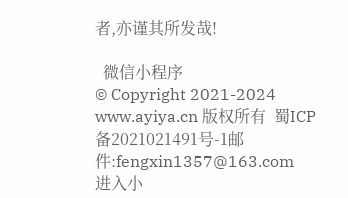者,亦谨其所发哉!

  微信小程序
© Copyright 2021-2024 www.ayiya.cn 版权所有  蜀ICP备2021021491号-1邮件:fengxin1357@163.com
进入小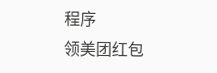程序
领美团红包